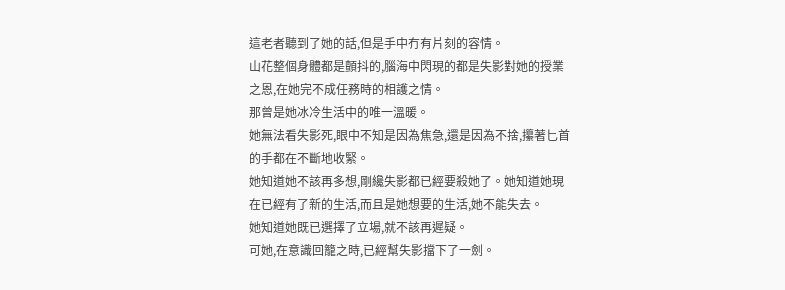這老者聽到了她的話,但是手中冇有片刻的容情。
山花整個身體都是顫抖的,腦海中閃現的都是失影對她的授業之恩,在她完不成任務時的相護之情。
那曾是她冰冷生活中的唯一溫暖。
她無法看失影死,眼中不知是因為焦急,還是因為不捨,攥著匕首的手都在不斷地收緊。
她知道她不該再多想,剛纔失影都已經要殺她了。她知道她現在已經有了新的生活,而且是她想要的生活,她不能失去。
她知道她既已選擇了立場,就不該再遲疑。
可她,在意識回籠之時,已經幫失影擋下了一劍。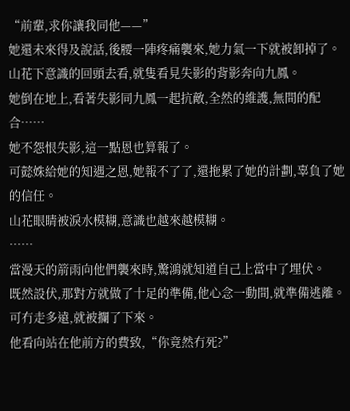“前輩,求你讓我同他——”
她還未來得及說話,後腰一陣疼痛襲來,她力氣一下就被卸掉了。
山花下意識的回頭去看,就隻看見失影的背影奔向九鳳。
她倒在地上,看著失影同九鳳一起抗敵,全然的維護,無間的配合……
她不怨恨失影,這一點恩也算報了。
可懿姝給她的知遇之恩,她報不了了,還拖累了她的計劃,辜負了她的信任。
山花眼睛被淚水模糊,意識也越來越模糊。
……
當漫天的箭雨向他們襲來時,驚鴻就知道自己上當中了埋伏。
既然設伏,那對方就做了十足的準備,他心念一動間,就準備逃離。
可冇走多遠,就被攔了下來。
他看向站在他前方的費致,“你竟然冇死?”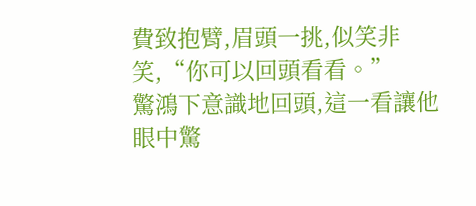費致抱臂,眉頭一挑,似笑非笑,“你可以回頭看看。”
驚鴻下意識地回頭,這一看讓他眼中驚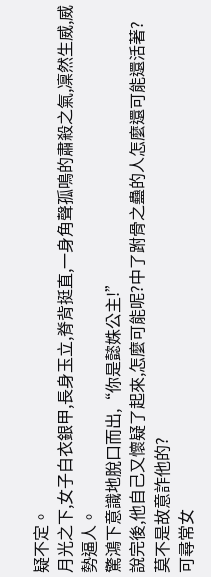疑不定。
月光之下,女子白衣銀甲,長身玉立,脊背挺直,一身角聲孤鳴的肅殺之氣,凜然生威,威勢逼人。
驚鴻下意識地脫口而出,“你是懿姝公主!”
說完後,他自己又懷疑了起來,怎麼可能呢?中了跗骨之蠱的人怎麼還可能還活著?
莫不是故意詐他的?
可尋常女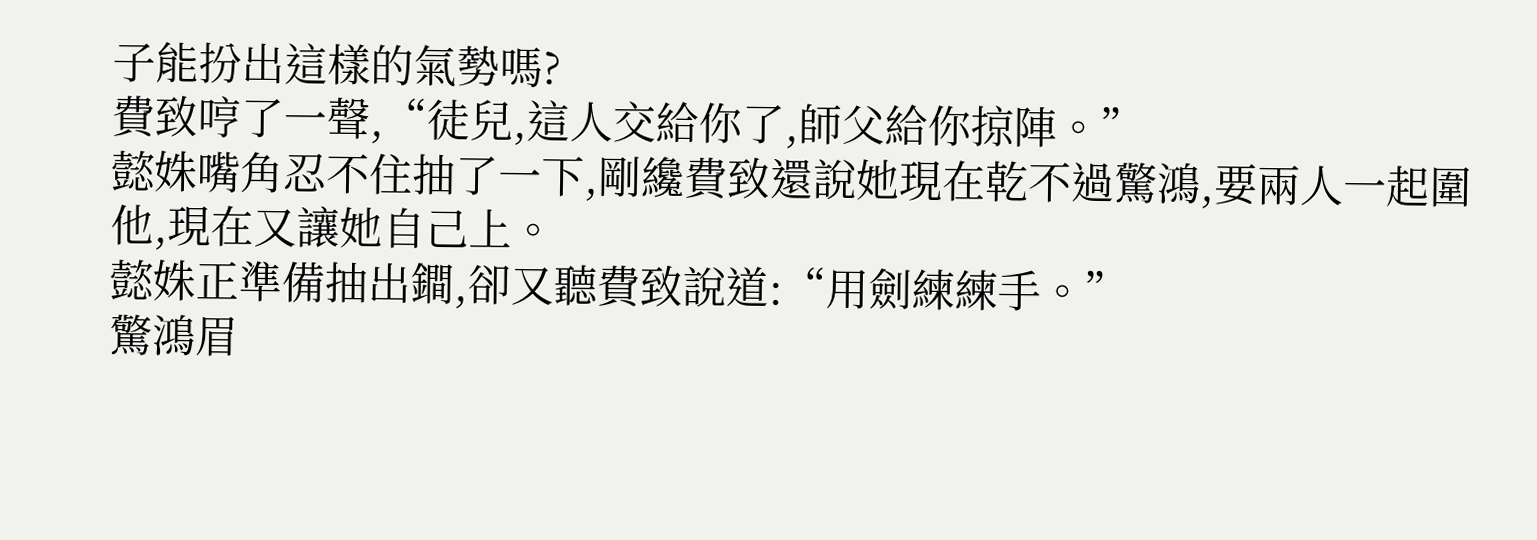子能扮出這樣的氣勢嗎?
費致哼了一聲,“徒兒,這人交給你了,師父給你掠陣。”
懿姝嘴角忍不住抽了一下,剛纔費致還說她現在乾不過驚鴻,要兩人一起圍他,現在又讓她自己上。
懿姝正準備抽出鐧,卻又聽費致說道:“用劍練練手。”
驚鴻眉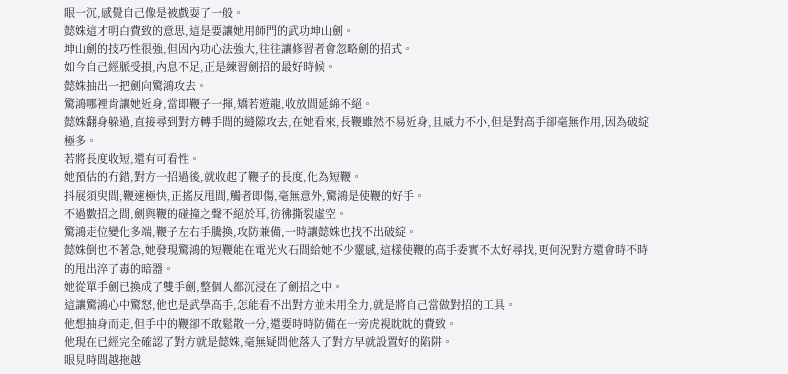眼一沉,感覺自己像是被戲耍了一般。
懿姝這才明白費致的意思,這是要讓她用師門的武功坤山劍。
坤山劍的技巧性很強,但因內功心法強大,往往讓修習者會忽略劍的招式。
如今自己經脈受損,內息不足,正是練習劍招的最好時候。
懿姝抽出一把劍向驚鴻攻去。
驚鴻哪裡肯讓她近身,當即鞭子一揮,矯若遊龍,收放間延綿不絕。
懿姝翻身躲過,直接尋到對方轉手間的縫隙攻去,在她看來,長鞭雖然不易近身,且威力不小,但是對高手卻毫無作用,因為破綻極多。
若將長度收短,還有可看性。
她預估的冇錯,對方一招過後,就收起了鞭子的長度,化為短鞭。
抖展須臾間,鞭速極快,正搖反甩間,觸者即傷,毫無意外,驚鴻是使鞭的好手。
不過數招之間,劍與鞭的碰撞之聲不絕於耳,彷彿撕裂虛空。
驚鴻走位變化多端,鞭子左右手騰換,攻防兼備,一時讓懿姝也找不出破綻。
懿姝倒也不著急,她發現驚鴻的短鞭能在電光火石間給她不少靈感,這樣使鞭的高手委實不太好尋找,更何況對方還會時不時的甩出淬了毒的暗器。
她從單手劍已換成了雙手劍,整個人都沉浸在了劍招之中。
這讓驚鴻心中驚怒,他也是武學高手,怎能看不出對方並未用全力,就是將自己當做對招的工具。
他想抽身而走,但手中的鞭卻不敢鬆散一分,還要時時防備在一旁虎視眈眈的費致。
他現在已經完全確認了對方就是懿姝,毫無疑問他落入了對方早就設置好的陷阱。
眼見時間越拖越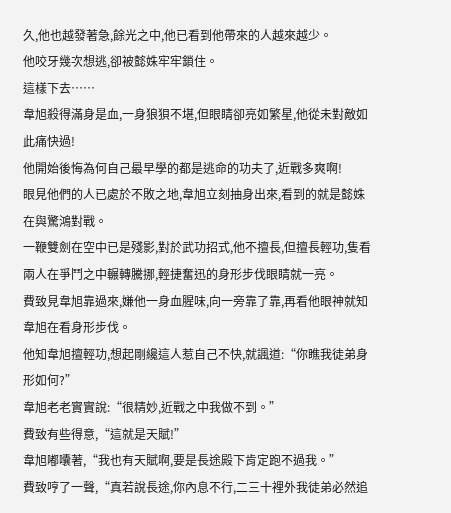久,他也越發著急,餘光之中,他已看到他帶來的人越來越少。
他咬牙幾次想逃,卻被懿姝牢牢鎖住。
這樣下去……
韋旭殺得滿身是血,一身狼狽不堪,但眼睛卻亮如繁星,他從未對敵如此痛快過!
他開始後悔為何自己最早學的都是逃命的功夫了,近戰多爽啊!
眼見他們的人已處於不敗之地,韋旭立刻抽身出來,看到的就是懿姝在與驚鴻對戰。
一鞭雙劍在空中已是殘影,對於武功招式,他不擅長,但擅長輕功,隻看兩人在爭鬥之中輾轉騰挪,輕捷奮迅的身形步伐眼睛就一亮。
費致見韋旭靠過來,嫌他一身血腥味,向一旁靠了靠,再看他眼神就知韋旭在看身形步伐。
他知韋旭擅輕功,想起剛纔這人惹自己不快,就諷道:“你瞧我徒弟身形如何?”
韋旭老老實實說:“很精妙,近戰之中我做不到。”
費致有些得意,“這就是天賦!”
韋旭嘟囔著,“我也有天賦啊,要是長途殿下肯定跑不過我。”
費致哼了一聲,“真若說長途,你內息不行,二三十裡外我徒弟必然追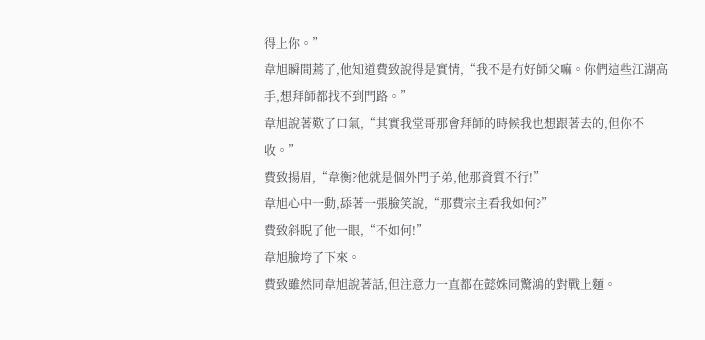得上你。”
韋旭瞬間蔫了,他知道費致說得是實情,“我不是冇好師父嘛。你們這些江湖高手,想拜師都找不到門路。”
韋旭說著歎了口氣,“其實我堂哥那會拜師的時候我也想跟著去的,但你不收。”
費致揚眉,“韋衡?他就是個外門子弟,他那資質不行!”
韋旭心中一動,舔著一張臉笑說,“那費宗主看我如何?”
費致斜睨了他一眼,“不如何!”
韋旭臉垮了下來。
費致雖然同韋旭說著話,但注意力一直都在懿姝同驚鴻的對戰上麵。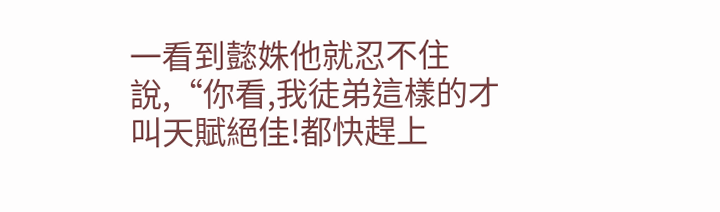一看到懿姝他就忍不住說,“你看,我徒弟這樣的才叫天賦絕佳!都快趕上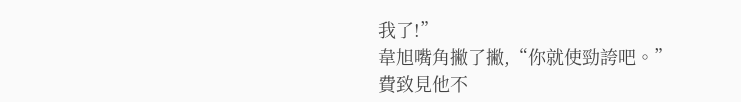我了!”
韋旭嘴角撇了撇,“你就使勁誇吧。”
費致見他不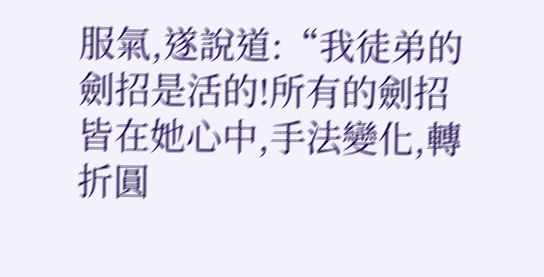服氣,遂說道:“我徒弟的劍招是活的!所有的劍招皆在她心中,手法變化,轉折圓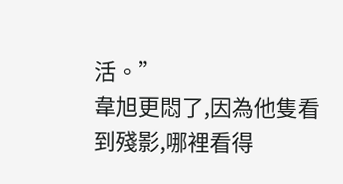活。”
韋旭更悶了,因為他隻看到殘影,哪裡看得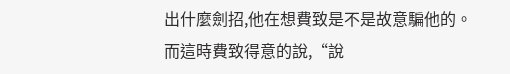出什麼劍招,他在想費致是不是故意騙他的。
而這時費致得意的說,“說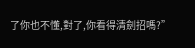了你也不懂,對了,你看得清劍招嗎?”